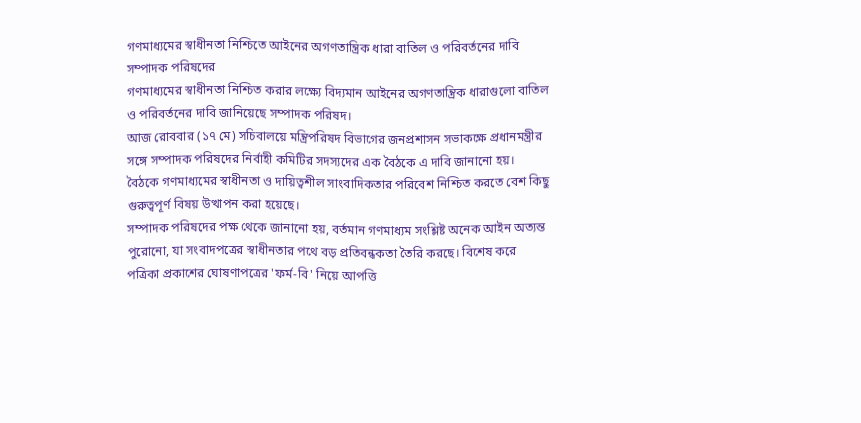গণমাধ্যমের স্বাধীনতা নিশ্চিতে আইনের অগণতান্ত্রিক ধারা বাতিল ও পরিবর্তনের দাবি সম্পাদক পরিষদের
গণমাধ্যমের স্বাধীনতা নিশ্চিত করার লক্ষ্যে বিদ্যমান আইনের অগণতান্ত্রিক ধারাগুলো বাতিল ও পরিবর্তনের দাবি জানিয়েছে সম্পাদক পরিষদ।
আজ রোববার (১৭ মে) সচিবালয়ে মন্ত্রিপরিষদ বিভাগের জনপ্রশাসন সভাকক্ষে প্রধানমন্ত্রীর সঙ্গে সম্পাদক পরিষদের নির্বাহী কমিটির সদস্যদের এক বৈঠকে এ দাবি জানানো হয়।
বৈঠকে গণমাধ্যমের স্বাধীনতা ও দায়িত্বশীল সাংবাদিকতার পরিবেশ নিশ্চিত করতে বেশ কিছু গুরুত্বপূর্ণ বিষয় উত্থাপন করা হয়েছে।
সম্পাদক পরিষদের পক্ষ থেকে জানানো হয়, বর্তমান গণমাধ্যম সংশ্লিষ্ট অনেক আইন অত্যন্ত পুরোনো, যা সংবাদপত্রের স্বাধীনতার পথে বড় প্রতিবন্ধকতা তৈরি করছে। বিশেষ করে পত্রিকা প্রকাশের ঘোষণাপত্রের 'ফর্ম-বি' নিয়ে আপত্তি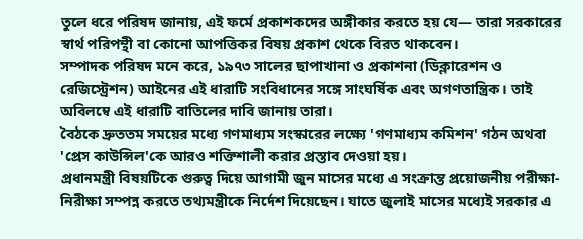তুলে ধরে পরিষদ জানায়, এই ফর্মে প্রকাশকদের অঙ্গীকার করতে হয় যে— তারা সরকারের স্বার্থ পরিপন্থী বা কোনো আপত্তিকর বিষয় প্রকাশ থেকে বিরত থাকবেন।
সম্পাদক পরিষদ মনে করে, ১৯৭৩ সালের ছাপাখানা ও প্রকাশনা (ডিক্লারেশন ও রেজিস্ট্রেশন) আইনের এই ধারাটি সংবিধানের সঙ্গে সাংঘর্ষিক এবং অগণতান্ত্রিক। তাই অবিলম্বে এই ধারাটি বাতিলের দাবি জানায় তারা।
বৈঠকে দ্রুততম সময়ের মধ্যে গণমাধ্যম সংস্কারের লক্ষ্যে 'গণমাধ্যম কমিশন' গঠন অথবা 'প্রেস কাউন্সিল'কে আরও শক্তিশালী করার প্রস্তাব দেওয়া হয়।
প্রধানমন্ত্রী বিষয়টিকে গুরুত্ব দিয়ে আগামী জুন মাসের মধ্যে এ সংক্রান্ত প্রয়োজনীয় পরীক্ষা-নিরীক্ষা সম্পন্ন করতে তথ্যমন্ত্রীকে নির্দেশ দিয়েছেন। যাতে জুলাই মাসের মধ্যেই সরকার এ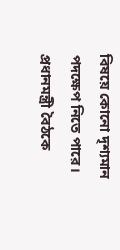বিষয়ে কোনো দৃশ্যমান পদক্ষেপ নিতে পারে।
প্রধানমন্ত্রী বৈঠকে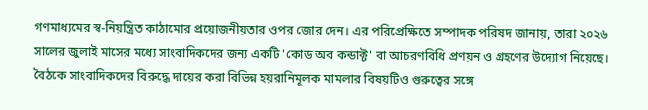গণমাধ্যমের স্ব-নিয়ন্ত্রিত কাঠামোর প্রয়োজনীয়তার ওপর জোর দেন। এর পরিপ্রেক্ষিতে সম্পাদক পরিষদ জানায়, তারা ২০২৬ সালের জুলাই মাসের মধ্যে সাংবাদিকদের জন্য একটি 'কোড অব কন্ডাক্ট' বা আচরণবিধি প্রণয়ন ও গ্রহণের উদ্যোগ নিয়েছে।
বৈঠকে সাংবাদিকদের বিরুদ্ধে দায়ের করা বিভিন্ন হয়রানিমূলক মামলার বিষয়টিও গুরুত্বের সঙ্গে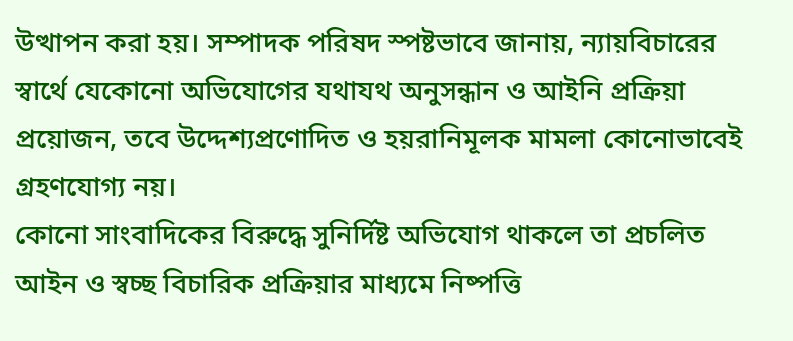উত্থাপন করা হয়। সম্পাদক পরিষদ স্পষ্টভাবে জানায়, ন্যায়বিচারের স্বার্থে যেকোনো অভিযোগের যথাযথ অনুসন্ধান ও আইনি প্রক্রিয়া প্রয়োজন, তবে উদ্দেশ্যপ্রণোদিত ও হয়রানিমূলক মামলা কোনোভাবেই গ্রহণযোগ্য নয়।
কোনো সাংবাদিকের বিরুদ্ধে সুনির্দিষ্ট অভিযোগ থাকলে তা প্রচলিত আইন ও স্বচ্ছ বিচারিক প্রক্রিয়ার মাধ্যমে নিষ্পত্তি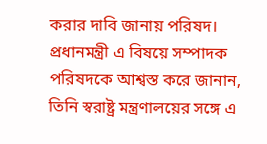করার দাবি জানায় পরিষদ।
প্রধানমন্ত্রী এ বিষয়ে সম্পাদক পরিষদকে আশ্বস্ত করে জানান, তিনি স্বরাষ্ট্র মন্ত্রণালয়ের সঙ্গে এ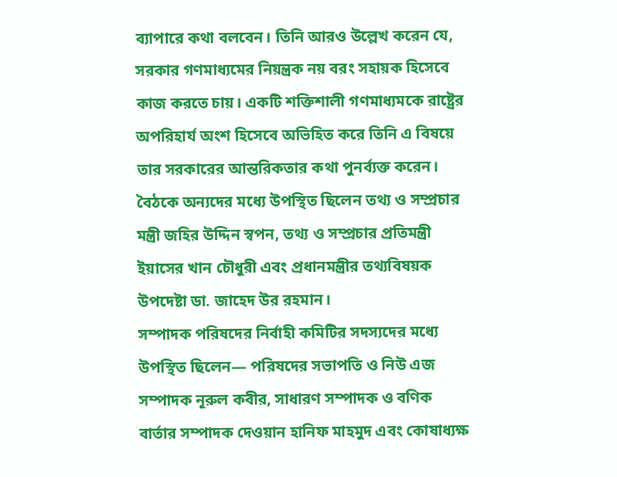ব্যাপারে কথা বলবেন। তিনি আরও উল্লেখ করেন যে, সরকার গণমাধ্যমের নিয়ন্ত্রক নয় বরং সহায়ক হিসেবে কাজ করতে চায়। একটি শক্তিশালী গণমাধ্যমকে রাষ্ট্রের অপরিহার্য অংশ হিসেবে অভিহিত করে তিনি এ বিষয়ে তার সরকারের আন্তরিকতার কথা পুনর্ব্যক্ত করেন।
বৈঠকে অন্যদের মধ্যে উপস্থিত ছিলেন তথ্য ও সম্প্রচার মন্ত্রী জহির উদ্দিন স্বপন, তথ্য ও সম্প্রচার প্রতিমন্ত্রী ইয়াসের খান চৌধুরী এবং প্রধানমন্ত্রীর তথ্যবিষয়ক উপদেষ্টা ডা. জাহেদ উর রহমান।
সম্পাদক পরিষদের নির্বাহী কমিটির সদস্যদের মধ্যে উপস্থিত ছিলেন— পরিষদের সভাপতি ও নিউ এজ সম্পাদক নূরুল কবীর, সাধারণ সম্পাদক ও বণিক বার্তার সম্পাদক দেওয়ান হানিফ মাহমুদ এবং কোষাধ্যক্ষ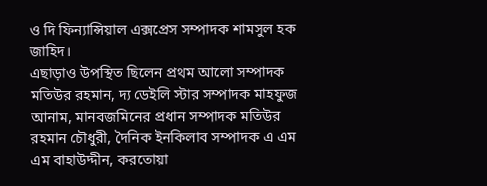ও দি ফিন্যান্সিয়াল এক্সপ্রেস সম্পাদক শামসুল হক জাহিদ।
এছাড়াও উপস্থিত ছিলেন প্রথম আলো সম্পাদক মতিউর রহমান, দ্য ডেইলি স্টার সম্পাদক মাহফুজ আনাম, মানবজমিনের প্রধান সম্পাদক মতিউর রহমান চৌধুরী, দৈনিক ইনকিলাব সম্পাদক এ এম এম বাহাউদ্দীন, করতোয়া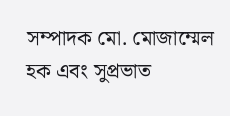সম্পাদক মো. মোজাম্মেল হক এবং সুপ্রভাত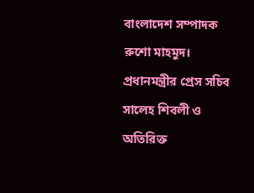বাংলাদেশ সম্পাদক রুশো মাহমুদ। প্রধানমন্ত্রীর প্রেস সচিব সালেহ শিবলী ও অতিরিক্ত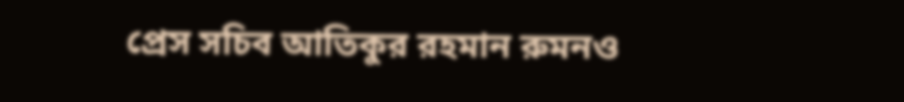প্রেস সচিব আতিকুর রহমান রুমনও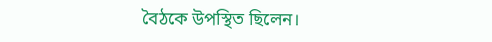বৈঠকে উপস্থিত ছিলেন।